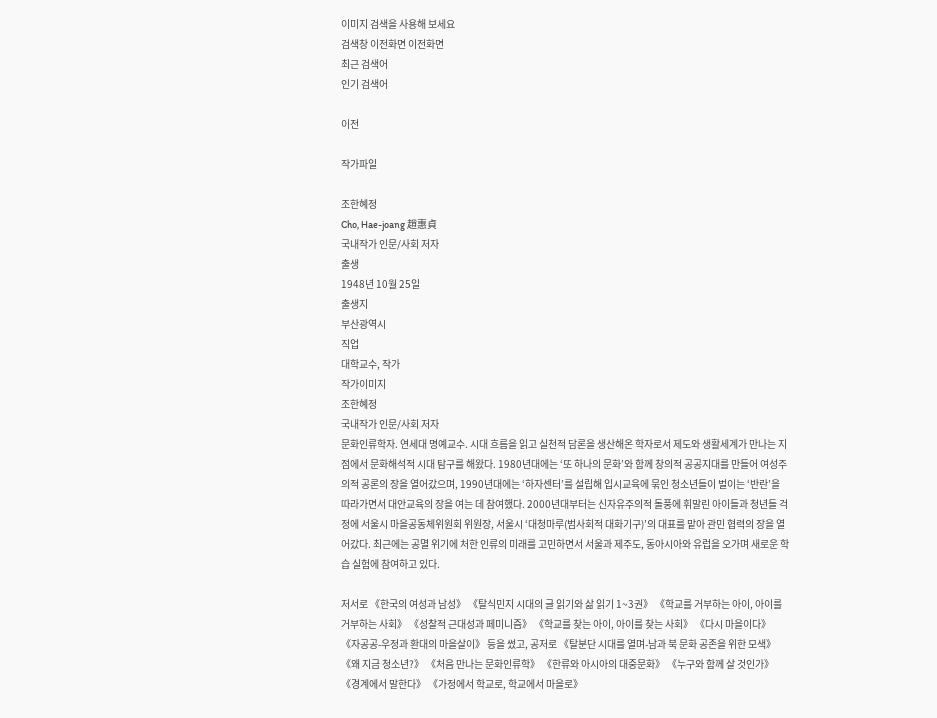이미지 검색을 사용해 보세요
검색창 이전화면 이전화면
최근 검색어
인기 검색어

이전

작가파일

조한혜정
Cho, Hae-joang 趙惠貞
국내작가 인문/사회 저자
출생
1948년 10월 25일
출생지
부산광역시
직업
대학교수, 작가
작가이미지
조한혜정
국내작가 인문/사회 저자
문화인류학자. 연세대 명예교수. 시대 흐름을 읽고 실천적 담론을 생산해온 학자로서 제도와 생활세계가 만나는 지점에서 문화해석적 시대 탐구를 해왔다. 1980년대에는 ‘또 하나의 문화’와 함께 창의적 공공지대를 만들어 여성주의적 공론의 장을 열어갔으며, 1990년대에는 ‘하자센터’를 설립해 입시교육에 묶인 청소년들이 벌이는 ‘반란’을 따라가면서 대안교육의 장을 여는 데 참여했다. 2000년대부터는 신자유주의적 돌풍에 휘말린 아이들과 청년들 걱정에 서울시 마을공동체위원회 위원장, 서울시 ‘대청마루(범사회적 대화기구)’의 대표를 맡아 관민 협력의 장을 열어갔다. 최근에는 공멸 위기에 처한 인류의 미래를 고민하면서 서울과 제주도, 동아시아와 유럽을 오가며 새로운 학습 실험에 참여하고 있다.

저서로 《한국의 여성과 남성》 《탈식민지 시대의 글 읽기와 삶 읽기 1~3권》 《학교를 거부하는 아이, 아이를 거부하는 사회》 《성찰적 근대성과 페미니즘》 《학교를 찾는 아이, 아이를 찾는 사회》 《다시 마을이다》 《자공공-우정과 환대의 마을살이》 등을 썼고, 공저로 《탈분단 시대를 열며-남과 북 문화 공존을 위한 모색》 《왜 지금 청소년?》 《처음 만나는 문화인류학》 《한류와 아시아의 대중문화》 《누구와 함께 살 것인가》 《경계에서 말한다》 《가정에서 학교로, 학교에서 마을로》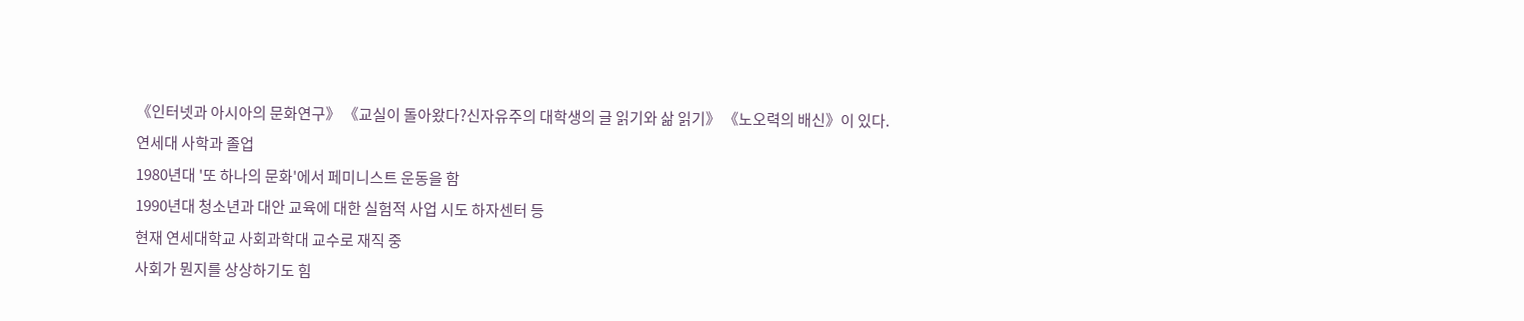《인터넷과 아시아의 문화연구》 《교실이 돌아왔다?신자유주의 대학생의 글 읽기와 삶 읽기》 《노오력의 배신》이 있다.
연세대 사학과 졸업
1980년대 '또 하나의 문화'에서 페미니스트 운동을 함
1990년대 청소년과 대안 교육에 대한 실험적 사업 시도 하자센터 등
현재 연세대학교 사회과학대 교수로 재직 중
사회가 뭔지를 상상하기도 힘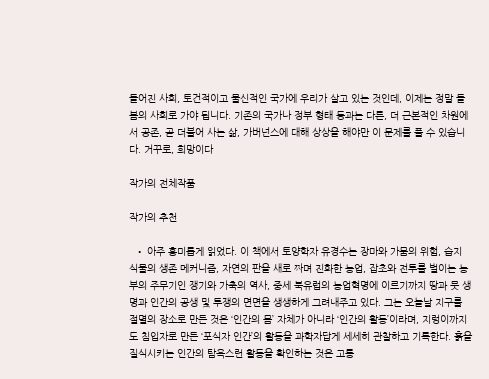들어진 사회, 토건적이고 물신적인 국가에 우리가 살고 있는 것인데, 이제는 정말 돌봄의 사회로 가야 됩니다. 기존의 국가나 정부 형태 등과는 다른, 더 근본적인 차원에서 공존, 곧 더불어 사는 삶, 가버넌스에 대해 상상을 해야만 이 문제를 풀 수 있습니다. 거꾸로, 희망이다

작가의 전체작품

작가의 추천

  • 아주 흥미롭게 읽었다. 이 책에서 토양학자 유경수는 장마와 가뭄의 위험, 습지 식물의 생존 메커니즘, 자연의 판을 새로 짜며 진화한 농업, 잡초와 전투를 벌이는 농부의 주무기인 쟁기와 가축의 역사, 중세 북유럽의 농업혁명에 이르기까지 땅과 뭇 생명과 인간의 공생 및 투쟁의 면면을 생생하게 그려내주고 있다. 그는 오늘날 지구를 절멸의 장소로 만든 것은 ‘인간의 몸’ 자체가 아니라 ‘인간의 활동’이라며, 지렁이까지도 침입자로 만든 ‘포식자 인간’의 활동을 과학자답게 세세히 관찰하고 기록한다. 흙을 질식시키는 인간의 탐욕스런 활동을 확인하는 것은 고통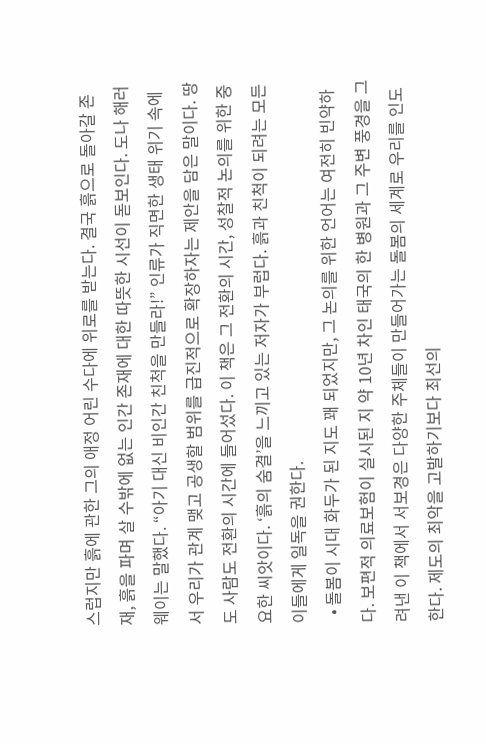스럽지만 흙에 관한 그의 애정 어린 수다에 위로를 받는다. 결국 흙으로 돌아갈 존재, 흙을 파며 살 수밖에 없는 인간 존재에 대한 따뜻한 시선이 돋보인다. 도나 해러웨이는 말했다. “아기 대신 비인간 친척을 만들라!” 인류가 직면한 생태 위기 속에서 우리가 관계 맺고 공생할 범위를 급진적으로 확장하자는 제안을 담은 말이다. 땅도 사람도 전환의 시간에 들어섰다. 이 책은 그 전환의 시간, 성찰적 논의를 위한 중요한 씨앗이다. ‘흙의 숨결’을 느끼고 있는 저자가 부럽다. 흙과 친척이 되려는 모든 이들에게 일독을 권한다.
  • 돌봄이 시대 화두가 된 지도 꽤 되었지만, 그 논의를 위한 언어는 여전히 빈약하다. 보편적 의료보험이 실시된 지 약 10년 차인 태국의 한 병원과 그 주변 풍경을 그려낸 이 책에서 서보경은 다양한 주체들이 만들어가는 돌봄의 세계로 우리를 인도한다. 제도의 최악을 고발하기보다 최선의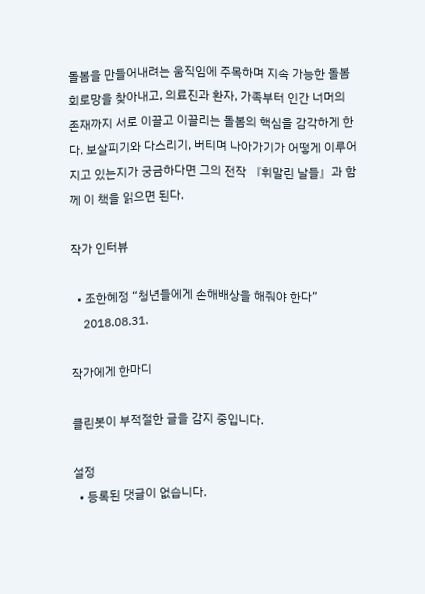돌봄을 만들어내려는 움직임에 주목하며 지속 가능한 돌봄 회로망을 찾아내고, 의료진과 환자, 가족부터 인간 너머의 존재까지 서로 이끌고 이끌리는 돌봄의 핵심을 감각하게 한다. 보살피기와 다스리기, 버티며 나아가기가 어떻게 이루어지고 있는지가 궁금하다면 그의 전작 『휘말린 날들』과 함께 이 책을 읽으면 된다.

작가 인터뷰

  • 조한혜정 “청년들에게 손해배상을 해줘야 한다”
    2018.08.31.

작가에게 한마디

클린봇이 부적절한 글을 감지 중입니다.

설정
  • 등록된 댓글이 없습니다.